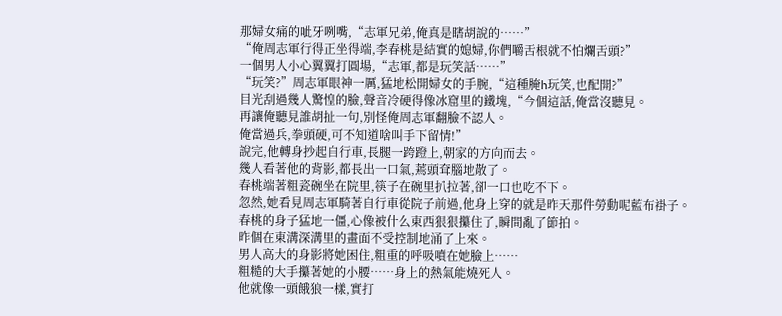那婦女痛的呲牙咧嘴,“志軍兄弟,俺真是瞎胡說的……”
“俺周志軍行得正坐得端,李春桃是結實的媳婦,你們嚼舌根就不怕爛舌頭?”
一個男人小心翼翼打圓場,“志軍,都是玩笑話……”
“玩笑?”周志軍眼神一厲,猛地松開婦女的手腕,“這種腌h玩笑,也配開?”
目光刮過幾人驚惶的臉,聲音冷硬得像冰窟里的鐵塊,“今個這話,俺當沒聽見。
再讓俺聽見誰胡扯一句,別怪俺周志軍翻臉不認人。
俺當過兵,拳頭硬,可不知道啥叫手下留情!”
說完,他轉身抄起自行車,長腿一跨蹬上,朝家的方向而去。
幾人看著他的背影,都長出一口氣,蔫頭耷腦地散了。
春桃端著粗瓷碗坐在院里,筷子在碗里扒拉著,卻一口也吃不下。
忽然,她看見周志軍騎著自行車從院子前過,他身上穿的就是昨天那件勞動呢藍布褂子。
春桃的身子猛地一僵,心像被什么東西狠狠攥住了,瞬間亂了節拍。
昨個在東溝深溝里的畫面不受控制地涌了上來。
男人高大的身影將她困住,粗重的呼吸噴在她臉上……
粗糙的大手攥著她的小腰……身上的熱氣能燒死人。
他就像一頭餓狼一樣,實打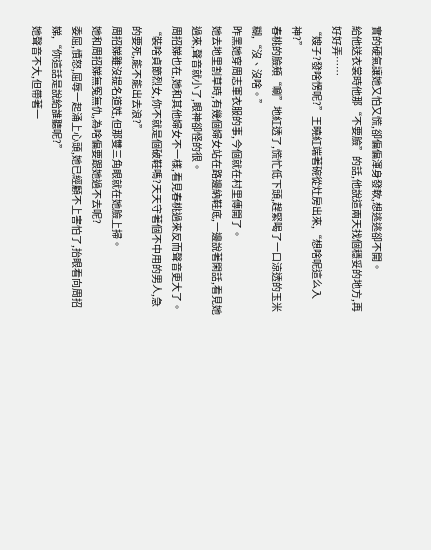實的硬氣讓她又怕又慌,卻偏偏渾身發軟,想逃逃卻不開。
給他送衣裳時他那“不要臉”的話,他說這兩天找個穩妥的地方,再好好弄……
“嫂子?發啥愣呢?”王曉紅端著碗從灶房出來,“想啥呢這么入神?”
春桃的臉頰“唰”地紅透了,慌忙低下頭,趕緊喝了一口涼透的玉米糊,“沒、沒啥。”
昨黑她穿周志軍衣服的事,今個就在村里傳開了。
她去地里割草時,有幾個婦女站在路邊納鞋底,一邊說著閑話,看見她過來,聲音就小了,眼神卻怪的很。
周招娣也在,她和其他婦女不一樣,看見春桃過來反而聲音更大了。
“裝啥貞節烈女,你不就是個破鞋嗎?天天守著個不中用的男人,急的要死,能不能出去浪?”
周招娣雖沒提名道姓,但那雙三角眼就在她臉上掃。
她和周招娣無冤無仇,為啥偏要跟她過不去呢?
委屈,憤怒,屈辱一起涌上心頭,她已經顧不上害怕了,抬眼看向周招娣,“你這話是說給誰聽呢?”
她聲音不大,但帶著一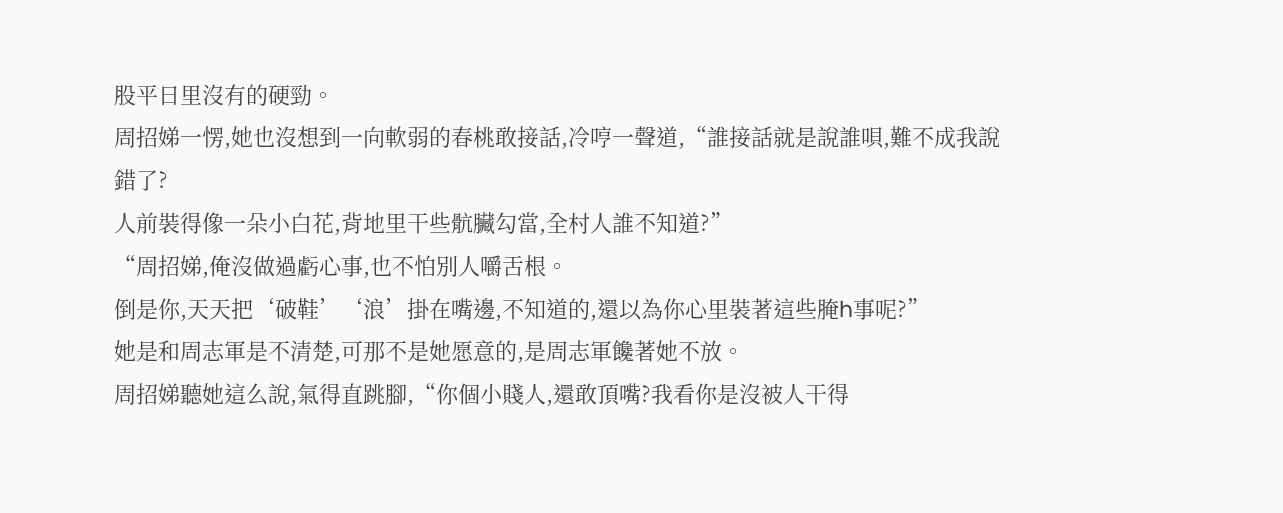股平日里沒有的硬勁。
周招娣一愣,她也沒想到一向軟弱的春桃敢接話,冷哼一聲道,“誰接話就是說誰唄,難不成我說錯了?
人前裝得像一朵小白花,背地里干些骯臟勾當,全村人誰不知道?”
“周招娣,俺沒做過虧心事,也不怕別人嚼舌根。
倒是你,天天把‘破鞋’‘浪’掛在嘴邊,不知道的,還以為你心里裝著這些腌h事呢?”
她是和周志軍是不清楚,可那不是她愿意的,是周志軍饞著她不放。
周招娣聽她這么說,氣得直跳腳,“你個小賤人,還敢頂嘴?我看你是沒被人干得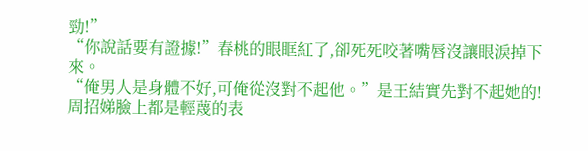勁!”
“你說話要有證據!”春桃的眼眶紅了,卻死死咬著嘴唇沒讓眼淚掉下來。
“俺男人是身體不好,可俺從沒對不起他。”是王結實先對不起她的!
周招娣臉上都是輕蔑的表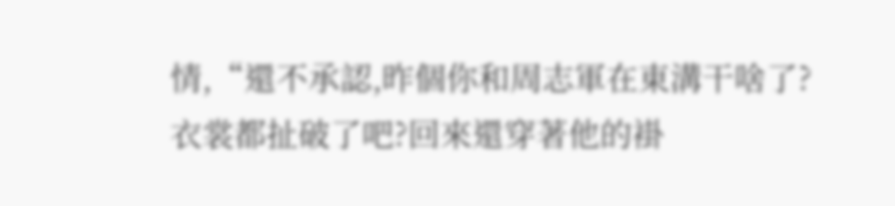情,“還不承認,昨個你和周志軍在東溝干啥了?
衣裳都扯破了吧?回來還穿著他的褂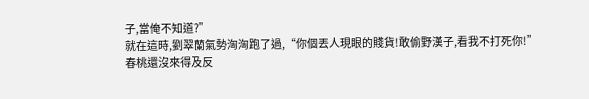子,當俺不知道?”
就在這時,劉翠蘭氣勢洶洶跑了過,“你個丟人現眼的賤貨!敢偷野漢子,看我不打死你!”
春桃還沒來得及反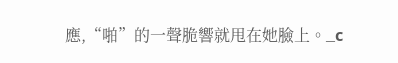應,“啪”的一聲脆響就甩在她臉上。_c